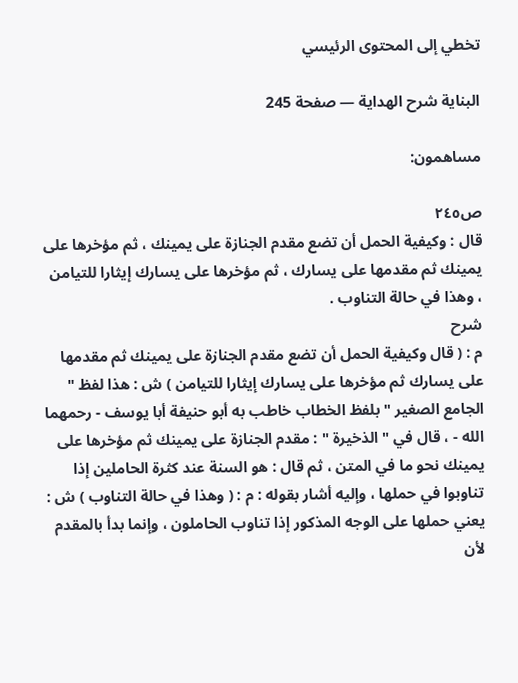تخطي إلى المحتوى الرئيسي

البناية شرح الهداية — صفحة 245

مساهمون:

ص٢٤٥
قال : وكيفية الحمل أن تضع مقدم الجنازة على يمينك ، ثم مؤخرها على يمينك ثم مقدمها على يسارك ، ثم مؤخرها على يسارك إيثارا للتيامن ، وهذا في حالة التناوب .
شرح
م : ( قال وكيفية الحمل أن تضع مقدم الجنازة على يمينك ثم مقدمها على يسارك ثم مؤخرها على يسارك إيثارا للتيامن ) ش : هذا لفظ " الجامع الصغير " بلفظ الخطاب خاطب به أبو حنيفة أبا يوسف - رحمهما الله - ، قال في " الذخيرة " : مقدم الجنازة على يمينك ثم مؤخرها على يمينك نحو ما في المتن ، ثم قال : هو السنة عند كثرة الحاملين إذا تناوبوا في حملها ، وإليه أشار بقوله : م : ( وهذا في حالة التناوب ) ش : يعني حملها على الوجه المذكور إذا تناوب الحاملون ، وإنما بدأ بالمقدم لأن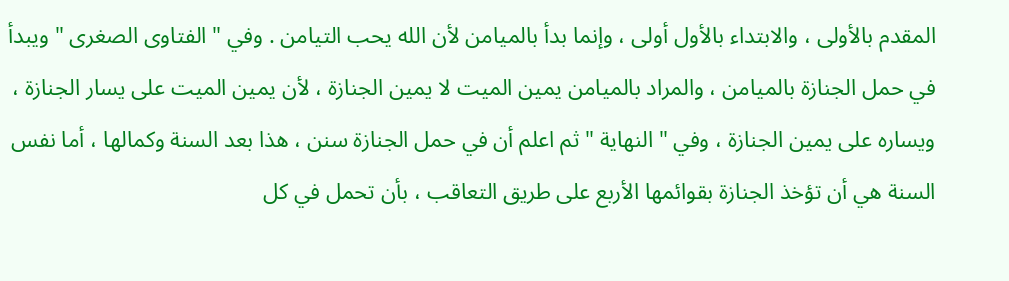المقدم بالأولى ، والابتداء بالأول أولى ، وإنما بدأ بالميامن لأن الله يحب التيامن . وفي " الفتاوى الصغرى " ويبدأ في حمل الجنازة بالميامن ، والمراد بالميامن يمين الميت لا يمين الجنازة ، لأن يمين الميت على يسار الجنازة ، ويساره على يمين الجنازة ، وفي " النهاية " ثم اعلم أن في حمل الجنازة سنن ، هذا بعد السنة وكمالها ، أما نفس السنة هي أن تؤخذ الجنازة بقوائمها الأربع على طريق التعاقب ، بأن تحمل في كل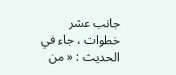جانب عشر خطوات ، جاء في الحديث : « من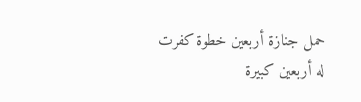حمل جنازة أربعين خطوة كفرت له أربعين كبيرة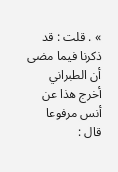» . قلت : قد ذكرنا فيما مضى أن الطبراني أخرج هذا عن أنس مرفوعا قال :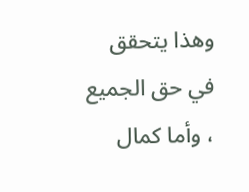وهذا يتحقق في حق الجميع ، وأما كمال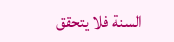السنة فلا يتحقق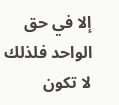إلا في حق الواحد فلذلك لا تكون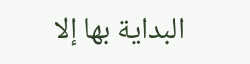البداية بها إلا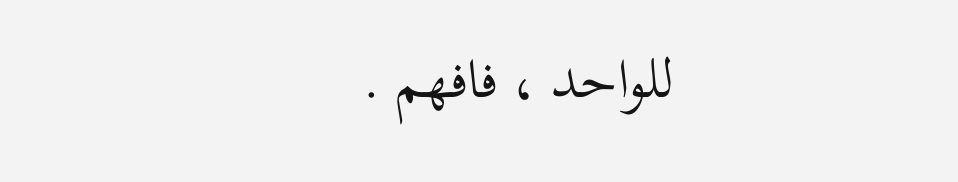للواحد ، فافهم .